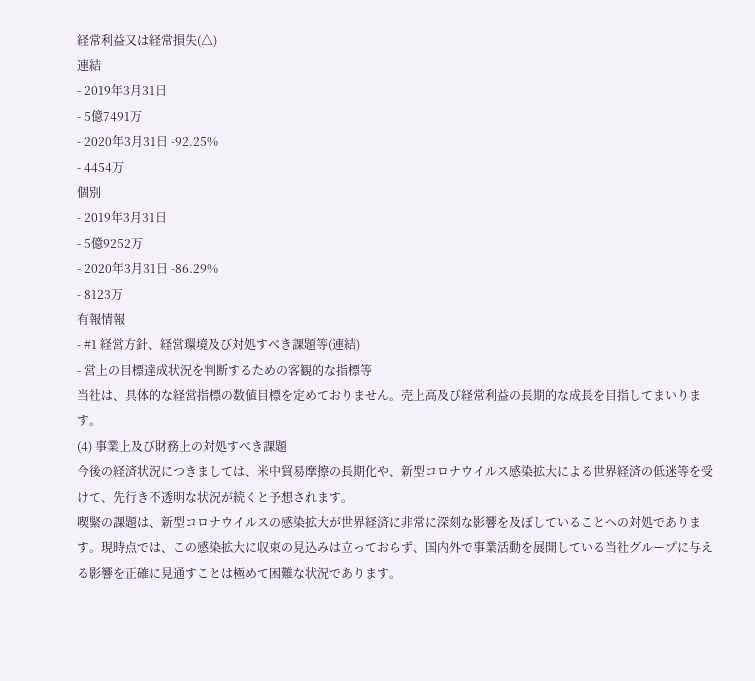経常利益又は経常損失(△)
連結
- 2019年3月31日
- 5億7491万
- 2020年3月31日 -92.25%
- 4454万
個別
- 2019年3月31日
- 5億9252万
- 2020年3月31日 -86.29%
- 8123万
有報情報
- #1 経営方針、経営環境及び対処すべき課題等(連結)
- 営上の目標達成状況を判断するための客観的な指標等
当社は、具体的な経営指標の数値目標を定めておりません。売上高及び経常利益の長期的な成長を目指してまいります。
(4) 事業上及び財務上の対処すべき課題
今後の経済状況につきましては、米中貿易摩擦の長期化や、新型コロナウイルス感染拡大による世界経済の低迷等を受けて、先行き不透明な状況が続くと予想されます。
喫緊の課題は、新型コロナウイルスの感染拡大が世界経済に非常に深刻な影響を及ぼしていることへの対処であります。現時点では、この感染拡大に収束の見込みは立っておらず、国内外で事業活動を展開している当社グループに与える影響を正確に見通すことは極めて困難な状況であります。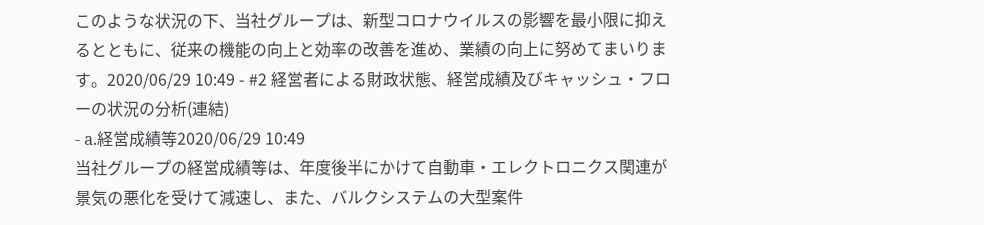このような状況の下、当社グループは、新型コロナウイルスの影響を最小限に抑えるとともに、従来の機能の向上と効率の改善を進め、業績の向上に努めてまいります。2020/06/29 10:49 - #2 経営者による財政状態、経営成績及びキャッシュ・フローの状況の分析(連結)
- a.経営成績等2020/06/29 10:49
当社グループの経営成績等は、年度後半にかけて自動車・エレクトロニクス関連が景気の悪化を受けて減速し、また、バルクシステムの大型案件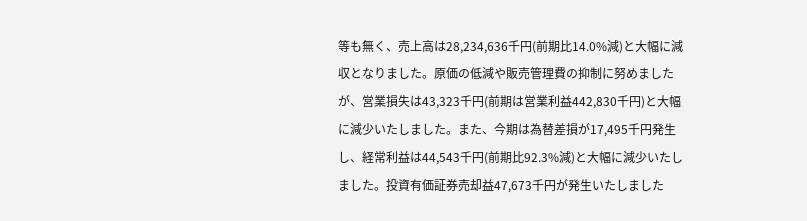等も無く、売上高は28,234,636千円(前期比14.0%減)と大幅に減収となりました。原価の低減や販売管理費の抑制に努めましたが、営業損失は43,323千円(前期は営業利益442,830千円)と大幅に減少いたしました。また、今期は為替差損が17,495千円発生し、経常利益は44,543千円(前期比92.3%減)と大幅に減少いたしました。投資有価証券売却益47,673千円が発生いたしました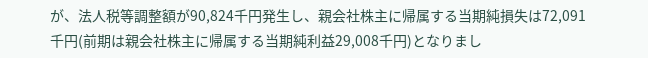が、法人税等調整額が90,824千円発生し、親会社株主に帰属する当期純損失は72,091千円(前期は親会社株主に帰属する当期純利益29,008千円)となりまし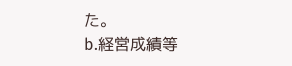た。
b.経営成績等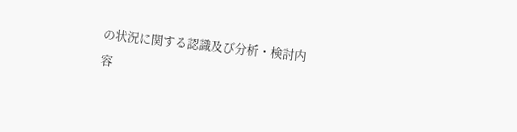の状況に関する認識及び分析・検討内容